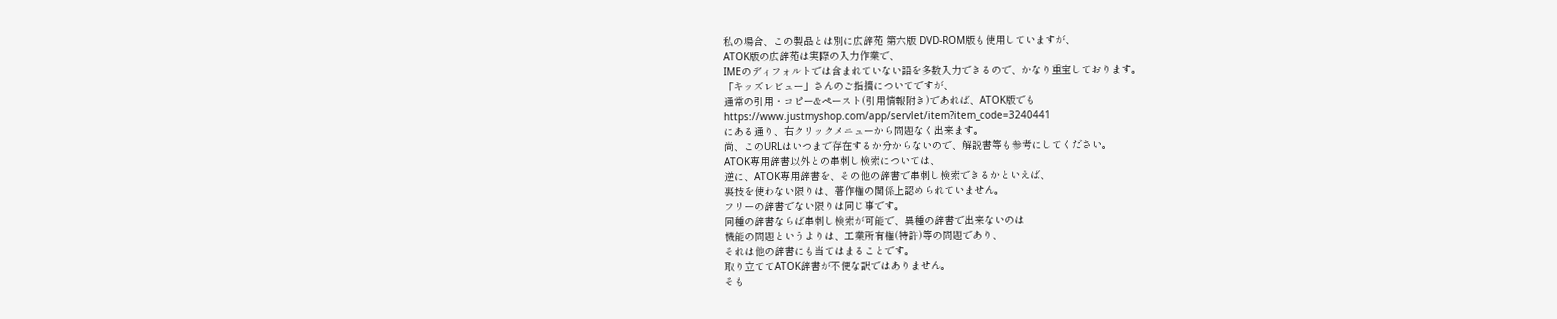私の場合、この製品とは別に広辞苑 第六版 DVD-ROM版も使用していますが、
ATOK版の広辞苑は実際の入力作業で、
IMEのディフォルトでは含まれていない語を多数入力できるので、かなり重宝しております。
「キッズレビュー」さんのご指摘についてですが、
通常の引用・コピー&ペースト(引用情報附き)であれば、ATOK版でも
https://www.justmyshop.com/app/servlet/item?item_code=3240441
にある通り、右クリックメニューから問題なく出来ます。
尚、このURLはいつまで存在するか分からないので、解説書等も参考にしてください。
ATOK専用辞書以外との串刺し検索については、
逆に、ATOK専用辞書を、その他の辞書で串刺し検索できるかといえば、
裏技を使わない限りは、著作権の関係上認められていません。
フリーの辞書でない限りは同じ事です。
同種の辞書ならば串刺し検索が可能で、異種の辞書で出来ないのは
機能の問題というよりは、工業所有権(特許)等の問題であり、
それは他の辞書にも当てはまることです。
取り立ててATOK辞書が不便な訳ではありません。
そも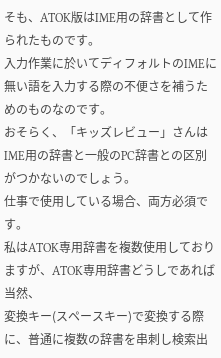そも、ATOK版はIME用の辞書として作られたものです。
入力作業に於いてディフォルトのIMEに無い語を入力する際の不便さを補うためのものなのです。
おそらく、「キッズレビュー」さんはIME用の辞書と一般のPC辞書との区別がつかないのでしょう。
仕事で使用している場合、両方必須です。
私はATOK専用辞書を複数使用しておりますが、ATOK専用辞書どうしであれば当然、
変換キー(スペースキー)で変換する際に、普通に複数の辞書を串刺し検索出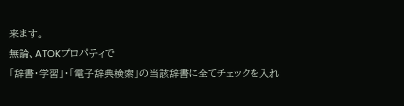来ます。
無論、ATOKプロパティで
「辞書・学習」・「電子辞典検索」の当該辞書に全てチェックを入れ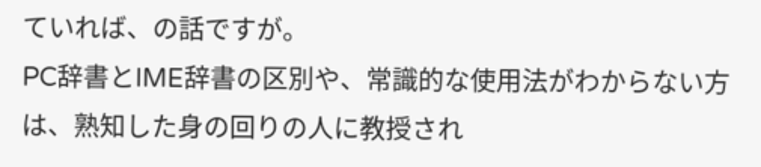ていれば、の話ですが。
PC辞書とIME辞書の区別や、常識的な使用法がわからない方は、熟知した身の回りの人に教授され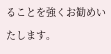ることを強くお勧めいたします。